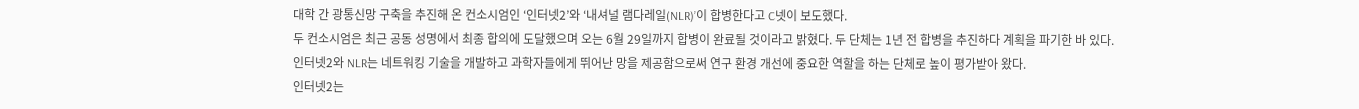대학 간 광통신망 구축을 추진해 온 컨소시엄인 ‘인터넷2’와 ‘내셔널 램다레일(NLR)’이 합병한다고 C넷이 보도했다.
두 컨소시엄은 최근 공동 성명에서 최종 합의에 도달했으며 오는 6월 29일까지 합병이 완료될 것이라고 밝혔다. 두 단체는 1년 전 합병을 추진하다 계획을 파기한 바 있다.
인터넷2와 NLR는 네트워킹 기술을 개발하고 과학자들에게 뛰어난 망을 제공함으로써 연구 환경 개선에 중요한 역할을 하는 단체로 높이 평가받아 왔다.
인터넷2는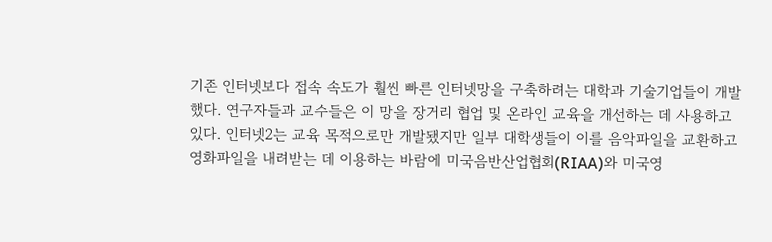기존 인터넷보다 접속 속도가 훨씬 빠른 인터넷망을 구축하려는 대학과 기술기업들이 개발했다. 연구자들과 교수들은 이 망을 장거리 협업 및 온라인 교육을 개선하는 데 사용하고 있다. 인터넷2는 교육 목적으로만 개발됐지만 일부 대학생들이 이를 음악파일을 교환하고 영화파일을 내려받는 데 이용하는 바람에 미국음반산업협회(RIAA)와 미국영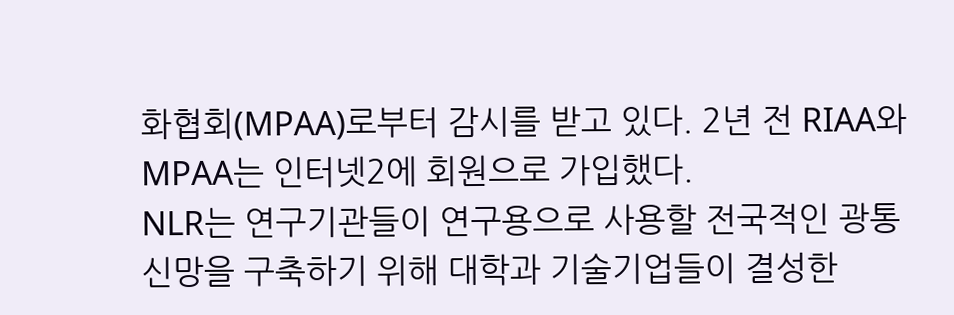화협회(MPAA)로부터 감시를 받고 있다. 2년 전 RIAA와 MPAA는 인터넷2에 회원으로 가입했다.
NLR는 연구기관들이 연구용으로 사용할 전국적인 광통신망을 구축하기 위해 대학과 기술기업들이 결성한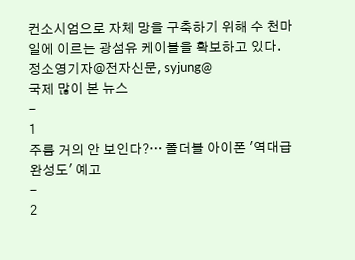컨소시엄으로 자체 망을 구축하기 위해 수 천마일에 이르는 광섬유 케이블을 확보하고 있다.
정소영기자@전자신문, syjung@
국제 많이 본 뉴스
-
1
주름 거의 안 보인다?… 폴더블 아이폰 '역대급 완성도' 예고
-
2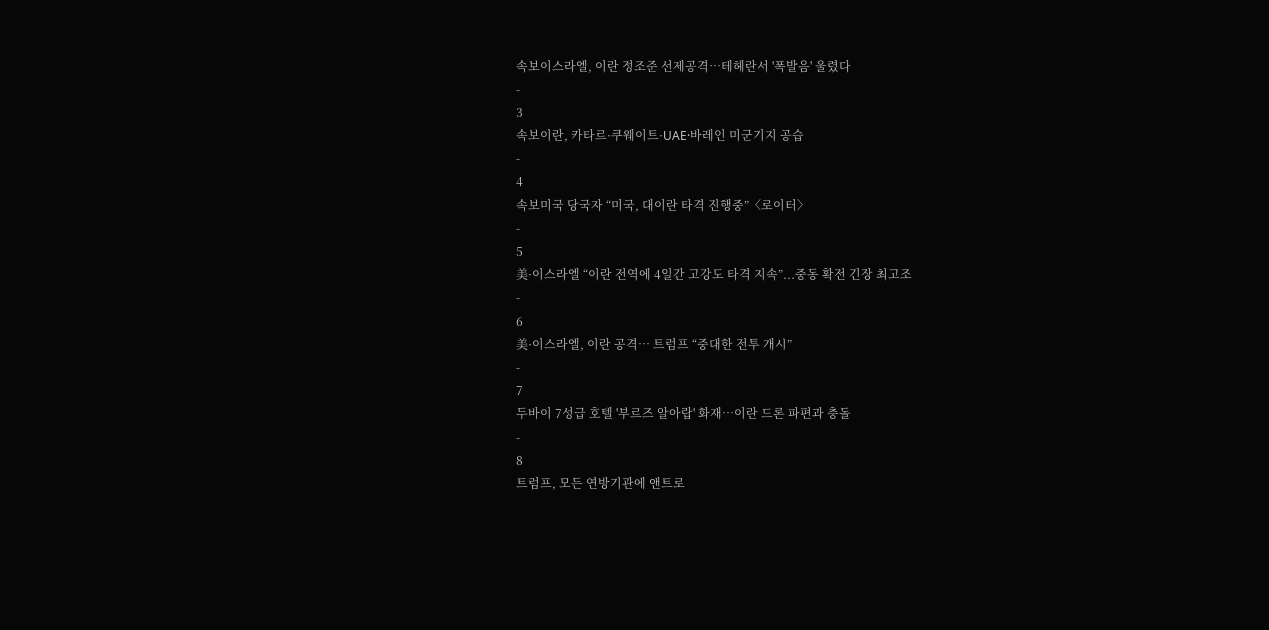속보이스라엘, 이란 정조준 선제공격…테헤란서 '폭발음' 울렸다
-
3
속보이란, 카타르·쿠웨이트·UAE·바레인 미군기지 공습
-
4
속보미국 당국자 “미국, 대이란 타격 진행중”〈로이터〉
-
5
美·이스라엘 “이란 전역에 4일간 고강도 타격 지속”...중동 확전 긴장 최고조
-
6
美·이스라엘, 이란 공격… 트럼프 “중대한 전투 개시”
-
7
두바이 7성급 호텔 '부르즈 알아랍' 화재…이란 드론 파편과 충돌
-
8
트럼프, 모든 연방기관에 앤트로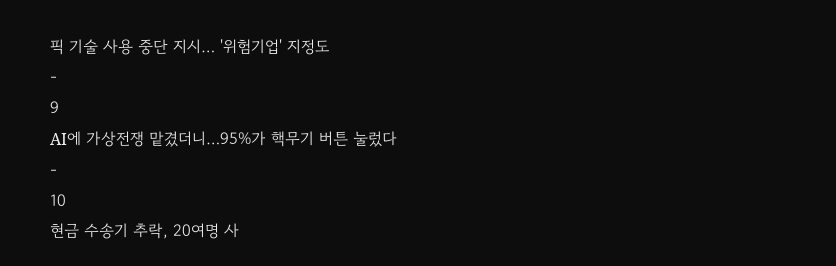픽 기술 사용 중단 지시… '위험기업' 지정도
-
9
AI에 가상전쟁 맡겼더니…95%가 핵무기 버튼 눌렀다
-
10
현금 수송기 추락, 20여명 사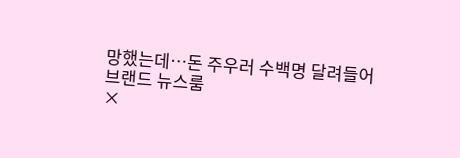망했는데…돈 주우러 수백명 달려들어
브랜드 뉴스룸
×